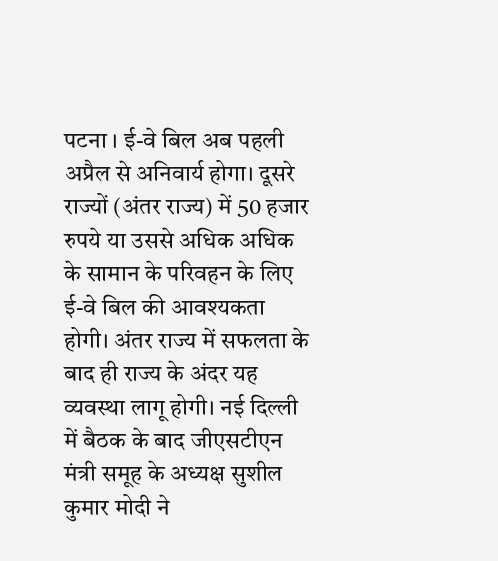पटना । ई-वे बिल अब पहली अप्रैल से अनिवार्य होगा। दूसरे राज्यों (अंतर राज्य) में 50 हजार रुपये या उससे अधिक अधिक के सामान के परिवहन के लिए ई-वे बिल की आवश्यकता होगी। अंतर राज्य में सफलता के बाद ही राज्य के अंदर यह व्यवस्था लागू होगी। नई दिल्ली में बैठक के बाद जीएसटीएन मंत्री समूह के अध्यक्ष सुशील कुमार मोदी ने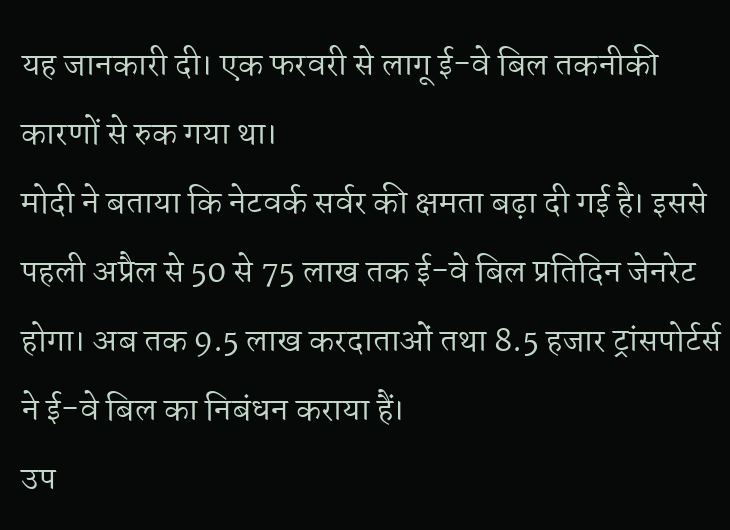यह जानकारी दी। एक फरवरी से लागू ई-वे बिल तकनीकी कारणों से रुक गया था।
मोदी ने बताया कि नेटवर्क सर्वर की क्षमता बढ़ा दी गई है। इससे पहली अप्रैल से 50 से 75 लाख तक ई-वे बिल प्रतिदिन जेनरेट होगा। अब तक 9.5 लाख करदाताओं तथा 8.5 हजार ट्रांसपोर्टर्स ने ई-वे बिल का निबंधन कराया हैं।
उप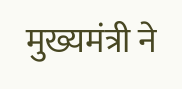मुख्यमंत्री ने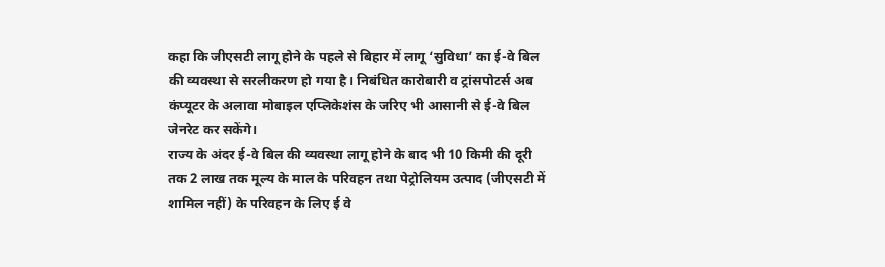कहा कि जीएसटी लागू होने के पहले से बिहार में लागू ‘सुविधा’ का ई-वे बिल की व्यवस्था से सरलीकरण हो गया है। निबंधित कारोबारी व ट्रांसपोटर्स अब कंप्यूटर के अलावा मोबाइल एप्लिकेशंस के जरिए भी आसानी से ई-वे बिल जेनरेट कर सकेंगे।
राज्य के अंदर ई-वे बिल की व्यवस्था लागू होने के बाद भी 10 किमी की दूरी तक 2 लाख तक मूल्य के माल के परिवहन तथा पेट्रोलियम उत्पाद (जीएसटी में शामिल नहीं) के परिवहन के लिए ई वे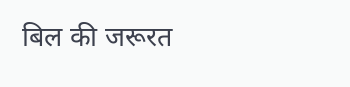बिल की जरूरत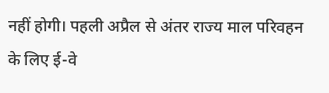नहीं होगी। पहली अप्रैल से अंतर राज्य माल परिवहन के लिए ई-वे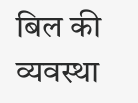बिल की व्यवस्था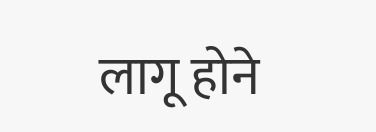लागू होने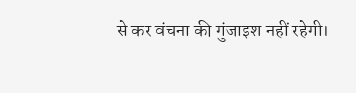से कर वंचना की गुंजाइश नहीं रहेगी।